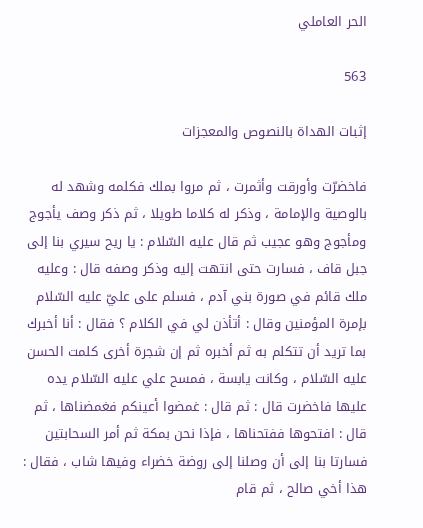الحر العاملي

563

إثبات الهداة بالنصوص والمعجزات

فاخضرّت وأورقت وأثمرت ، ثم مروا بملك فكلمه وشهد له بالوصية والإمامة ، وذكر له كلاما طويلا ، ثم ذكر وصف يأجوج ومأجوج وهو عجيب ثم قال عليه السّلام : يا ريح سيري بنا إلى جبل قاف ، فسارت حتى انتهت إليه وذكر وصفه قال : وعليه ملك قائم في صورة بني آدم ، فسلم على عليّ عليه السّلام بإمرة المؤمنين وقال : أتأذن لي في الكلام ؟ فقال : أنا أخبرك بما تريد أن تتكلم به ثم أخبره ثم إن شجرة أخرى كلمت الحسن عليه السّلام ، وكانت يابسة ، فمسح علي عليه السّلام يده عليها فاخضرت قال : ثم قال : غمضوا أعينكم فغمضناها ، ثم قال : افتحوها ففتحناها ، فإذا نحن بمكة ثم أمر السحابتين فسارتا بنا إلى أن وصلنا إلى روضة خضراء وفيها شاب ، فقال : هذا أخي صالح ، ثم قام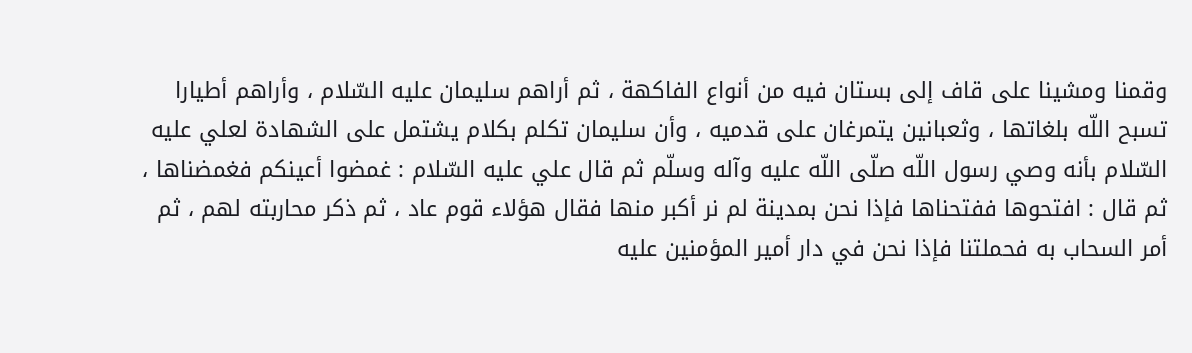وقمنا ومشينا على قاف إلى بستان فيه من أنواع الفاكهة ، ثم أراهم سليمان عليه السّلام ، وأراهم أطيارا تسبح اللّه بلغاتها ، وثعبانين يتمرغان على قدميه ، وأن سليمان تكلم بكلام يشتمل على الشهادة لعلي عليه السّلام بأنه وصي رسول اللّه صلّى اللّه عليه وآله وسلّم ثم قال علي عليه السّلام : غمضوا أعينكم فغمضناها ، ثم قال : افتحوها ففتحناها فإذا نحن بمدينة لم نر أكبر منها فقال هؤلاء قوم عاد ، ثم ذكر محاربته لهم ، ثم أمر السحاب به فحملتنا فإذا نحن في دار أمير المؤمنين عليه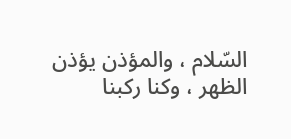السّلام ، والمؤذن يؤذن الظهر ، وكنا ركبنا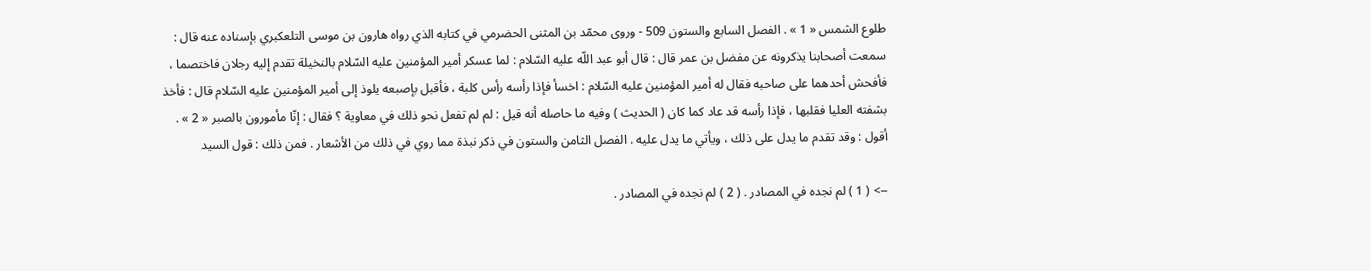طلوع الشمس « 1 » . الفصل السابع والستون 509 - وروى محمّد بن المثنى الحضرمي في كتابه الذي رواه هارون بن موسى التلعكبري بإسناده عنه قال : سمعت أصحابنا يذكرونه عن مفضل بن عمر قال : قال أبو عبد اللّه عليه السّلام : لما عسكر أمير المؤمنين عليه السّلام بالنخيلة تقدم إليه رجلان فاختصما ، فأفحش أحدهما على صاحبه فقال له أمير المؤمنين عليه السّلام : اخسأ فإذا رأسه رأس كلبة ، فأقبل بإصبعه يلوذ إلى أمير المؤمنين عليه السّلام قال : فأخذ بشفته العليا فقلبها ، فإذا رأسه قد عاد كما كان ( الحديث ) وفيه ما حاصله أنه قيل : لم لم تفعل نحو ذلك في معاوية ؟ فقال : إنّا مأمورون بالصبر « 2 » . أقول : وقد تقدم ما يدل على ذلك ، ويأتي ما يدل عليه . الفصل الثامن والستون في ذكر نبذة مما روي في ذلك من الأشعار . فمن ذلك : قول السيد

--> ( 1 ) لم نجده في المصادر . ( 2 ) لم نجده في المصادر .